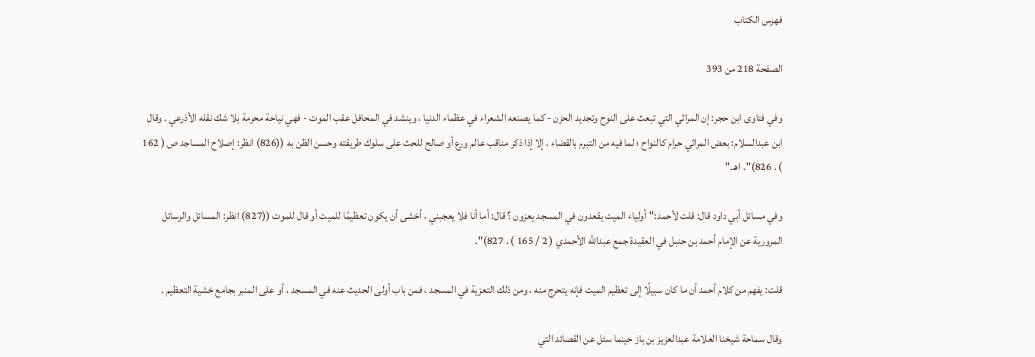فهرس الكتاب

الصفحة 218 من 393

وفي فتاوى ابن حجر: إن المراثي التي تبعث على النوح وتجديد الحزن - كما يصنعه الشعراء في عظماء الدنيا ، وينشد في المحافل عقب الموت - فهي نياحة محرمة بلا شك نقله الأذرعي . وقال ابن عبدالسلام: بعض المراثي حرام كالنواح ؛ لما فيه من التبرم بالقضاء ، إلا إذا ذكر مناقب عالم ورع أو صالح للحث على سلوك طريقته وحسن الظن به ((826) انظر: إصلاح المساجد ص ( 162 ) . 826)". اهـ."

وفي مسائل أبي داود قال: قلت لأحمد:"أولياء الميت يقعدون في المسجد يعزون ؟ قال: أما أنا فلا يعجبني ، أخشى أن يكون تعظيمًا للميت أو قال للموت ((827) انظر: المسائل والرسائل المرورية عن الإمام أحمد بن حنبل في العقيدة جمع عبدالله الأحمدي ( 2 / 165 ) . 827)".

قلت: يفهم من كلام أحمد أن ما كان سبيلًا إلى تعظيم الميت فإنه يتحرج منه ، ومن ذلك التعزية في المسجد ، فمن باب أولى الحديث عنه في المسجد ، أو على المنبر بجامع خشية التعظيم .

وقال سماحة شيخنا العلامة عبدالعزيز بن باز حينما سئل عن القصائد التي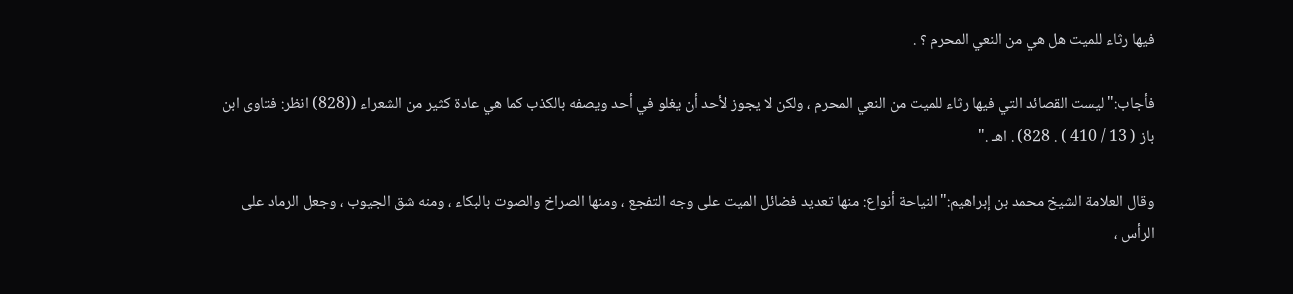فيها رثاء للميت هل هي من النعي المحرم ؟ .

فأجاب:"ليست القصائد التي فيها رثاء للميت من النعي المحرم ، ولكن لا يجوز لأحد أن يغلو في أحد ويصفه بالكذب كما هي عادة كثير من الشعراء ((828) انظر: فتاوى ابن باز ( 13 / 410 ) . 828) . اهـ ."

وقال العلامة الشيخ محمد بن إبراهيم:"النياحة أنواع: منها تعديد فضائل الميت على وجه التفجع ، ومنها الصراخ والصوت بالبكاء ، ومنه شق الجيوب ، وجعل الرماد على الرأس ،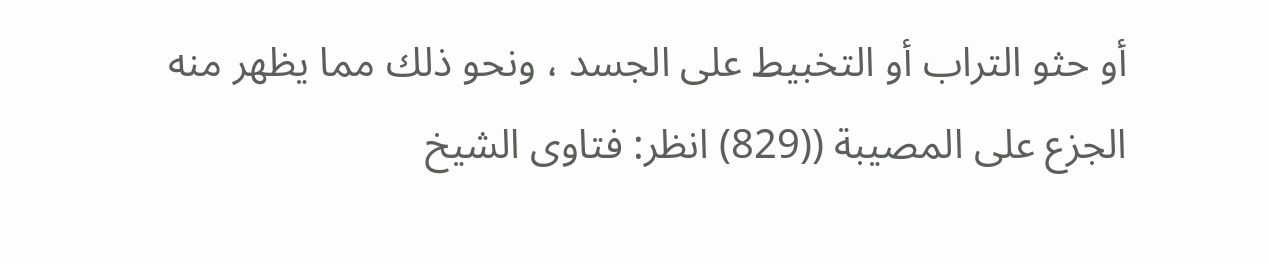أو حثو التراب أو التخبيط على الجسد ، ونحو ذلك مما يظهر منه الجزع على المصيبة ((829) انظر: فتاوى الشيخ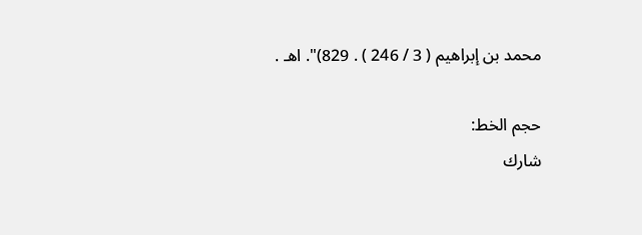محمد بن إبراهيم ( 3 / 246 ) . 829)". اهـ .

حجم الخط:
شارك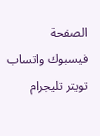الصفحة
فيسبوك واتساب تويتر تليجرام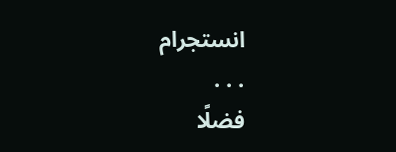انستجرام
. . .
فضلًا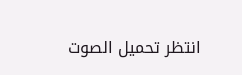انتظر تحميل الصوت